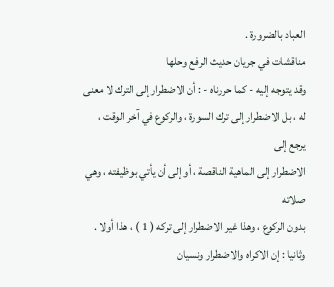العباد بالضرورة .
مناقشات في جريان حديث الرفع وحلها
وقد يتوجه إليه - كما حررناه - : أن الاضطرار إلى الترك لا معنى
له ، بل الاضطرار إلى ترك السورة ، والركوع في آخر الوقت ، يرجع إلى
الاضطرار إلى الماهية الناقصة ، أو إلى أن يأتي بوظيفته ، وهي صلاته
بدون الركوع ، وهذا غير الاضطرار إلى تركه ( 1 ) ، هذا أولا .
وثانيا : إن الاكراه والاضطرار ونسيان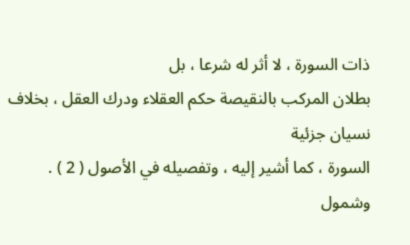ذات السورة ، لا أثر له شرعا ، بل
بطلان المركب بالنقيصة حكم العقلاء ودرك العقل ، بخلاف نسيان جزئية
السورة ، كما أشير إليه ، وتفصيله في الأصول ( 2 ) .
وشمول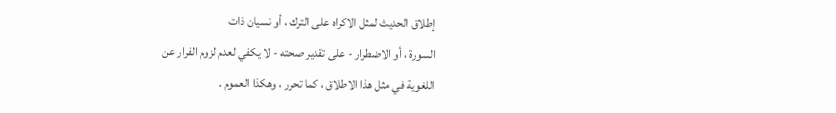إطلاق الحديث لمثل الاكراه على الترك ، أو نسيان ذات
السورة ، أو الاضطرار - على تقدير صحته - لا يكفي لعدم لزوم الفرار عن
اللغوية في مثل هذا الاطلاق ، كما تحرر ، وهكذا العموم .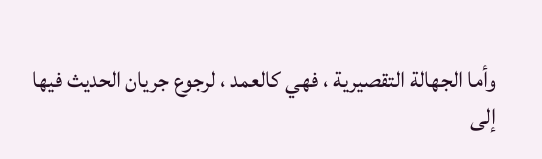وأما الجهالة التقصيرية ، فهي كالعمد ، لرجوع جريان الحديث فيها
إلى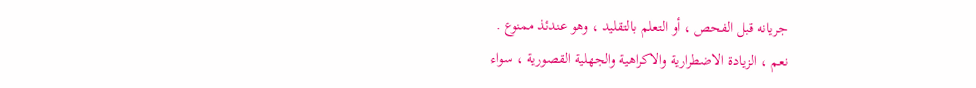جريانه قبل الفحص ، أو التعلم بالتقليد ، وهو عندئذ ممنوع .
نعم ، الزيادة الاضطرارية والاكراهية والجهلية القصورية ، سواء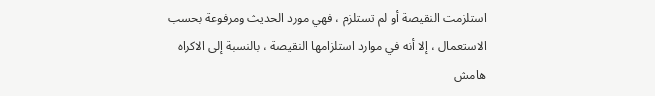استلزمت النقيصة أو لم تستلزم ، فهي مورد الحديث ومرفوعة بحسب
الاستعمال ، إلا أنه في موارد استلزامها النقيصة ، بالنسبة إلى الاكراه
هامش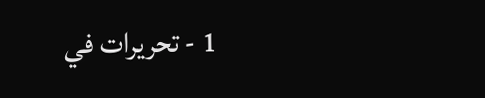1 - تحريرات في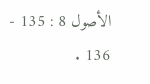الأصول 8 : 135 - 136 .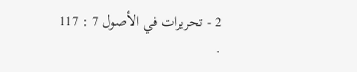2 - تحريرات في الأصول 7 : 117 .